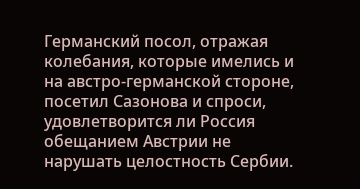Германский посол, отражая колебания, которые имелись и на австро-германской стороне, посетил Сазонова и спроси, удовлетворится ли Россия обещанием Австрии не нарушать целостность Сербии.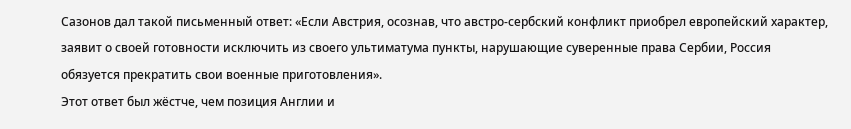Сазонов дал такой письменный ответ: «Если Австрия, осознав, что австро-сербский конфликт приобрел европейский характер, заявит о своей готовности исключить из своего ультиматума пункты, нарушающие суверенные права Сербии, Россия обязуется прекратить свои военные приготовления».
Этот ответ был жёстче, чем позиция Англии и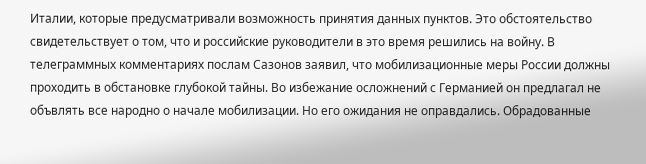Италии, которые предусматривали возможность принятия данных пунктов. Это обстоятельство свидетельствует о том, что и российские руководители в это время решились на войну. В телеграммных комментариях послам Сазонов заявил, что мобилизационные меры России должны проходить в обстановке глубокой тайны. Во избежание осложнений с Германией он предлагал не объвлять все народно о начале мобилизации. Но его ожидания не оправдались. Обрадованные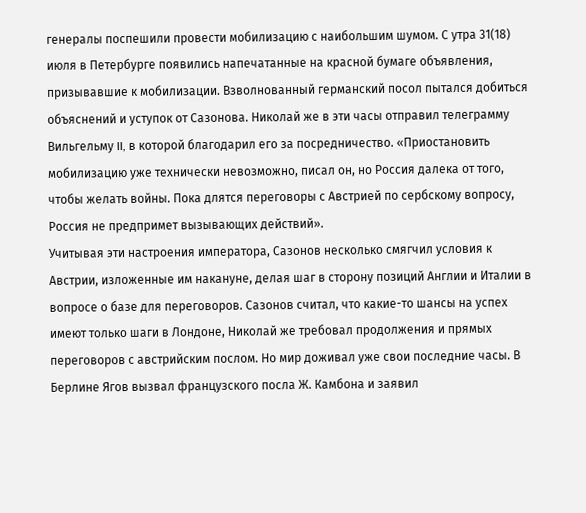генералы поспешили провести мобилизацию с наибольшим шумом. С утра 31(18) июля в Петербурге появились напечатанные на красной бумаге объявления, призывавшие к мобилизации. Взволнованный германский посол пытался добиться объяснений и уступок от Сазонова. Николай же в эти часы отправил телеграмму Вильгельму II, в которой благодарил его за посредничество. «Приостановить мобилизацию уже технически невозможно, писал он, но Россия далека от того, чтобы желать войны. Пока длятся переговоры с Австрией по сербскому вопросу, Россия не предпримет вызывающих действий».
Учитывая эти настроения императора, Сазонов несколько смягчил условия к Австрии, изложенные им накануне, делая шаг в сторону позиций Англии и Италии в вопросе о базе для переговоров. Сазонов считал, что какие-то шансы на успех имеют только шаги в Лондоне, Николай же требовал продолжения и прямых переговоров с австрийским послом. Но мир доживал уже свои последние часы. В Берлине Ягов вызвал французского посла Ж. Камбона и заявил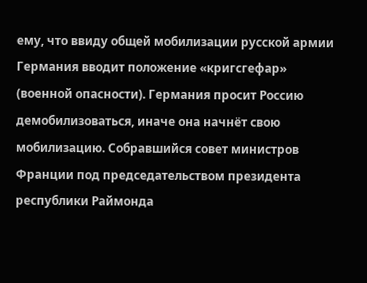ему, что ввиду общей мобилизации русской армии Германия вводит положение «кригсгефар» (военной опасности). Германия просит Россию демобилизоваться, иначе она начнёт свою мобилизацию. Собравшийся совет министров Франции под председательством президента республики Раймонда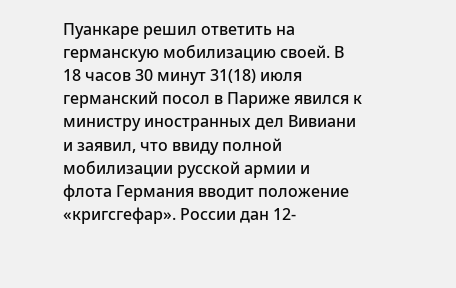Пуанкаре решил ответить на германскую мобилизацию своей. В 18 часов 30 минут 31(18) июля германский посол в Париже явился к министру иностранных дел Вивиани и заявил, что ввиду полной мобилизации русской армии и флота Германия вводит положение «кригсгефар». России дан 12-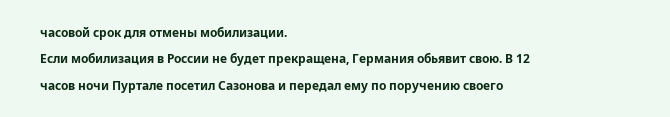часовой срок для отмены мобилизации.
Если мобилизация в России не будет прекращена, Германия обьявит свою. В 12 часов ночи Пуртале посетил Сазонова и передал ему по поручению своего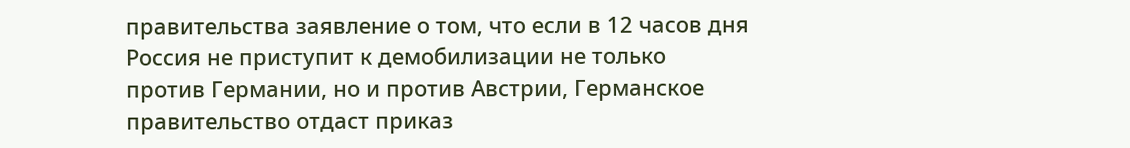правительства заявление о том, что если в 12 часов дня Россия не приступит к демобилизации не только против Германии, но и против Австрии, Германское правительство отдаст приказ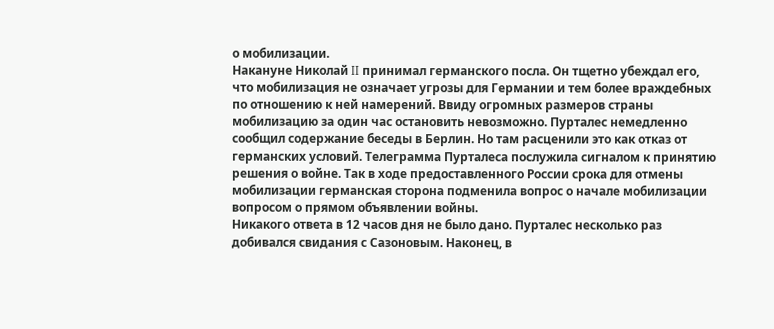о мобилизации.
Накануне Николай II принимал германского посла. Он тщетно убеждал его, что мобилизация не означает угрозы для Германии и тем более враждебных по отношению к ней намерений. Ввиду огромных размеров страны мобилизацию за один час остановить невозможно. Пурталес немедленно сообщил содержание беседы в Берлин. Но там расценили это как отказ от германских условий. Телеграмма Пурталеса послужила сигналом к принятию решения о войне. Так в ходе предоставленного России срока для отмены мобилизации германская сторона подменила вопрос о начале мобилизации вопросом о прямом объявлении войны.
Никакого ответа в 12 часов дня не было дано. Пурталес несколько раз добивался свидания с Сазоновым. Наконец, в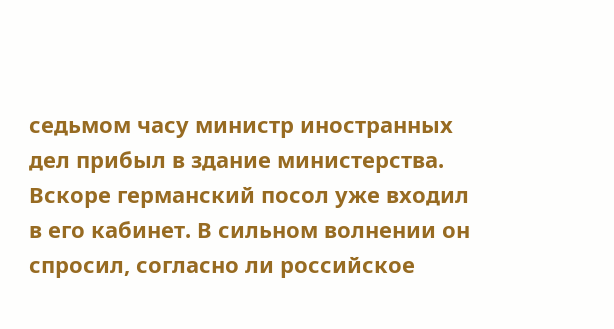седьмом часу министр иностранных дел прибыл в здание министерства. Вскоре германский посол уже входил в его кабинет. В сильном волнении он спросил, согласно ли российское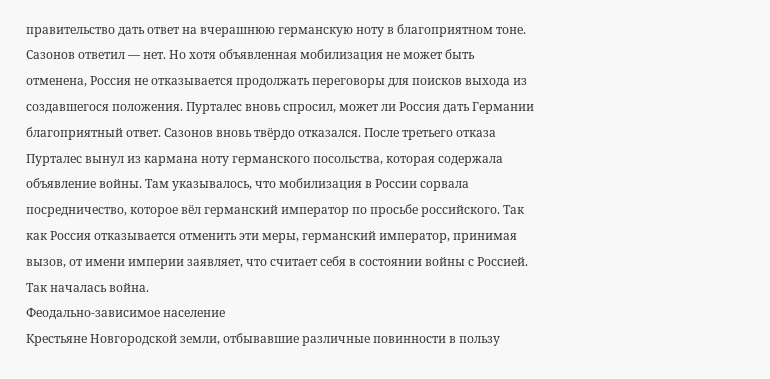правительство дать ответ на вчерашнюю германскую ноту в благоприятном тоне. Сазонов ответил — нет. Но хотя объявленная мобилизация не может быть отменена, Россия не отказывается продолжать переговоры для поисков выхода из создавшегося положения. Пурталес вновь спросил, может ли Россия дать Германии благоприятный ответ. Сазонов вновь твёрдо отказался. После третьего отказа Пурталес вынул из кармана ноту германского посольства, которая содержала объявление войны. Там указывалось, что мобилизация в России сорвала посредничество, которое вёл германский император по просьбе российского. Так как Россия отказывается отменить эти меры, германский император, принимая вызов, от имени империи заявляет, что считает себя в состоянии войны с Россией. Так началась война.
Феодально-зависимое население
Крестьяне Новгородской земли, отбывавшие различные повинности в пользу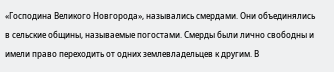«Господина Великого Новгорода», назывались смердами. Они объединялись в сельские общины, называемые погостами. Смерды были лично свободны и имели право переходить от одних землевладельцев к другим. В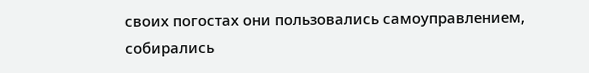своих погостах они пользовались самоуправлением, собирались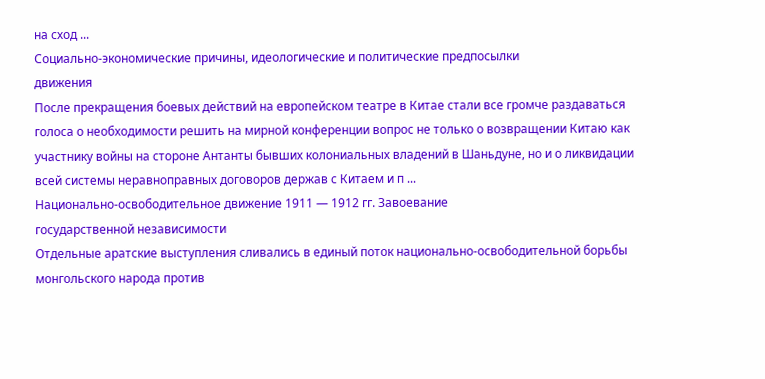на сход ...
Социально-экономические причины, идеологические и политические предпосылки
движения
После прекращения боевых действий на европейском театре в Китае стали все громче раздаваться голоса о необходимости решить на мирной конференции вопрос не только о возвращении Китаю как участнику войны на стороне Антанты бывших колониальных владений в Шаньдуне, но и о ликвидации всей системы неравноправных договоров держав с Китаем и п ...
Национально-освободительное движение 1911 — 1912 гг. Завоевание
государственной независимости
Отдельные аратские выступления сливались в единый поток национально-освободительной борьбы монгольского народа против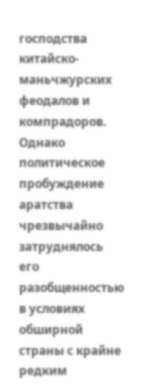господства китайско-маньчжурских феодалов и компрадоров. Однако политическое пробуждение аратства чрезвычайно затруднялось его разобщенностью в условиях обширной страны с крайне редким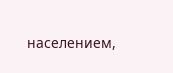населением,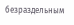безраздельным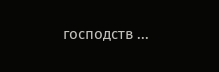господств ...